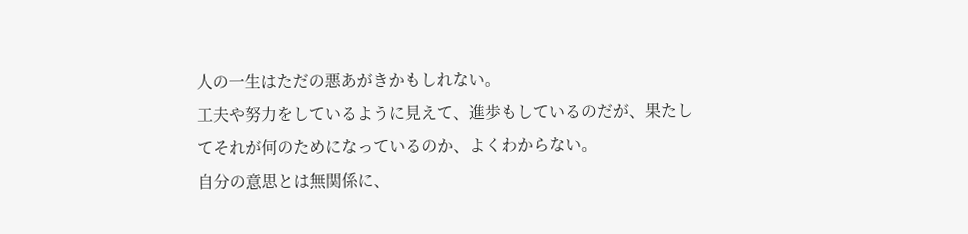人の一生はただの悪あがきかもしれない。
工夫や努力をしているように見えて、進歩もしているのだが、果たしてそれが何のためになっているのか、よくわからない。
自分の意思とは無関係に、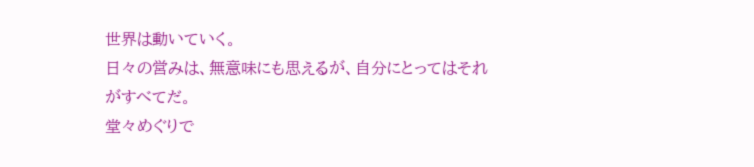世界は動いていく。
日々の営みは、無意味にも思えるが、自分にとってはそれがすべてだ。
堂々めぐりで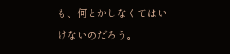も、何とかしなくてはいけないのだろう。